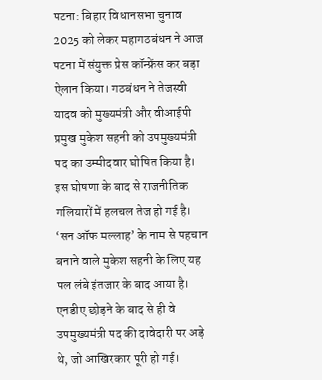पटना: बिहार विधानसभा चुनाव 2025 को लेकर महागठबंधन ने आज पटना में संयुक्त प्रेस कॉन्फ्रेंस कर बड़ा ऐलान किया। गठबंधन ने तेजस्वी यादव को मुख्यमंत्री और वीआईपी प्रमुख मुकेश सहनी को उपमुख्यमंत्री पद का उम्मीदवार घोषित किया है। इस घोषणा के बाद से राजनीतिक गलियारों में हलचल तेज हो गई है।
‘सन ऑफ मल्लाह’ के नाम से पहचान बनाने वाले मुकेश सहनी के लिए यह पल लंबे इंतजार के बाद आया है। एनडीए छोड़ने के बाद से ही वे उपमुख्यमंत्री पद की दावेदारी पर अड़े थे, जो आखिरकार पूरी हो गई।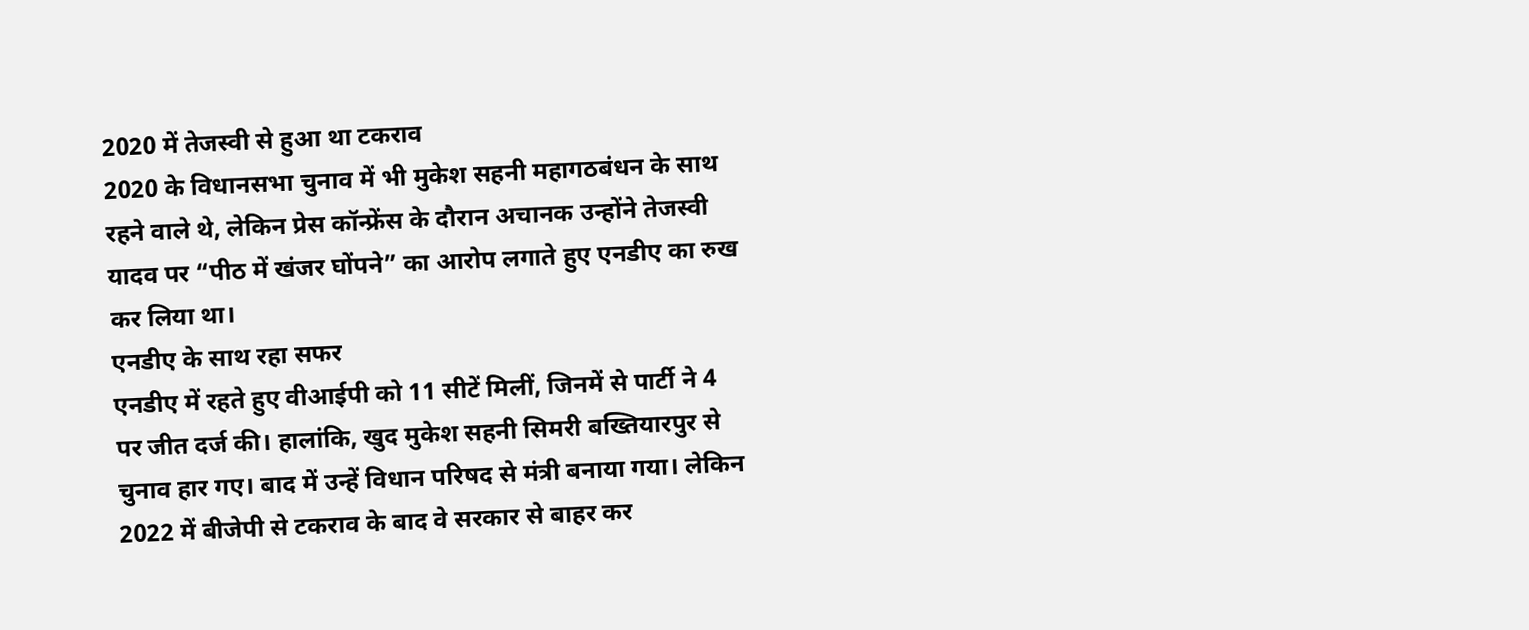2020 में तेजस्वी से हुआ था टकराव
2020 के विधानसभा चुनाव में भी मुकेश सहनी महागठबंधन के साथ रहने वाले थे, लेकिन प्रेस कॉन्फ्रेंस के दौरान अचानक उन्होंने तेजस्वी यादव पर “पीठ में खंजर घोंपने” का आरोप लगाते हुए एनडीए का रुख कर लिया था।
एनडीए के साथ रहा सफर
एनडीए में रहते हुए वीआईपी को 11 सीटें मिलीं, जिनमें से पार्टी ने 4 पर जीत दर्ज की। हालांकि, खुद मुकेश सहनी सिमरी बख्तियारपुर से चुनाव हार गए। बाद में उन्हें विधान परिषद से मंत्री बनाया गया। लेकिन 2022 में बीजेपी से टकराव के बाद वे सरकार से बाहर कर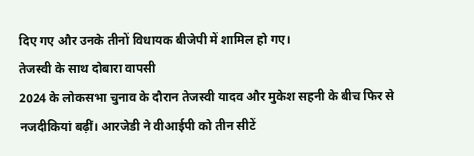दिए गए और उनके तीनों विधायक बीजेपी में शामिल हो गए।
तेजस्वी के साथ दोबारा वापसी
2024 के लोकसभा चुनाव के दौरान तेजस्वी यादव और मुकेश सहनी के बीच फिर से नजदीकियां बढ़ीं। आरजेडी ने वीआईपी को तीन सीटें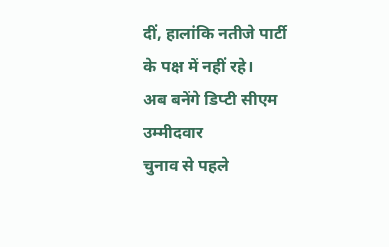दीं, हालांकि नतीजे पार्टी के पक्ष में नहीं रहे।
अब बनेंगे डिप्टी सीएम उम्मीदवार
चुनाव से पहले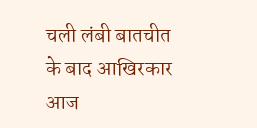चली लंबी बातचीत के बाद आखिरकार आज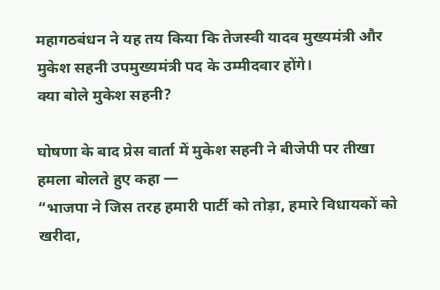महागठबंधन ने यह तय किया कि तेजस्वी यादव मुख्यमंत्री और मुकेश सहनी उपमुख्यमंत्री पद के उम्मीदवार होंगे।
क्या बोले मुकेश सहनी?

घोषणा के बाद प्रेस वार्ता में मुकेश सहनी ने बीजेपी पर तीखा हमला बोलते हुए कहा —
“भाजपा ने जिस तरह हमारी पार्टी को तोड़ा, हमारे विधायकों को खरीदा,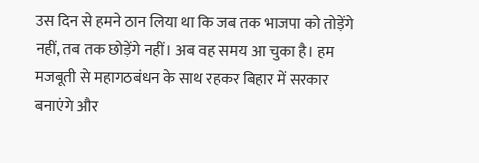उस दिन से हमने ठान लिया था कि जब तक भाजपा को तोड़ेंगे नहीं, तब तक छोड़ेंगे नहीं। अब वह समय आ चुका है। हम मजबूती से महागठबंधन के साथ रहकर बिहार में सरकार बनाएंगे और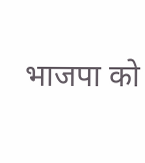भाजपा को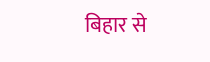बिहार से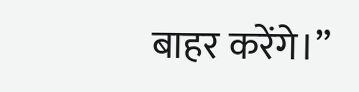बाहर करेंगे।”